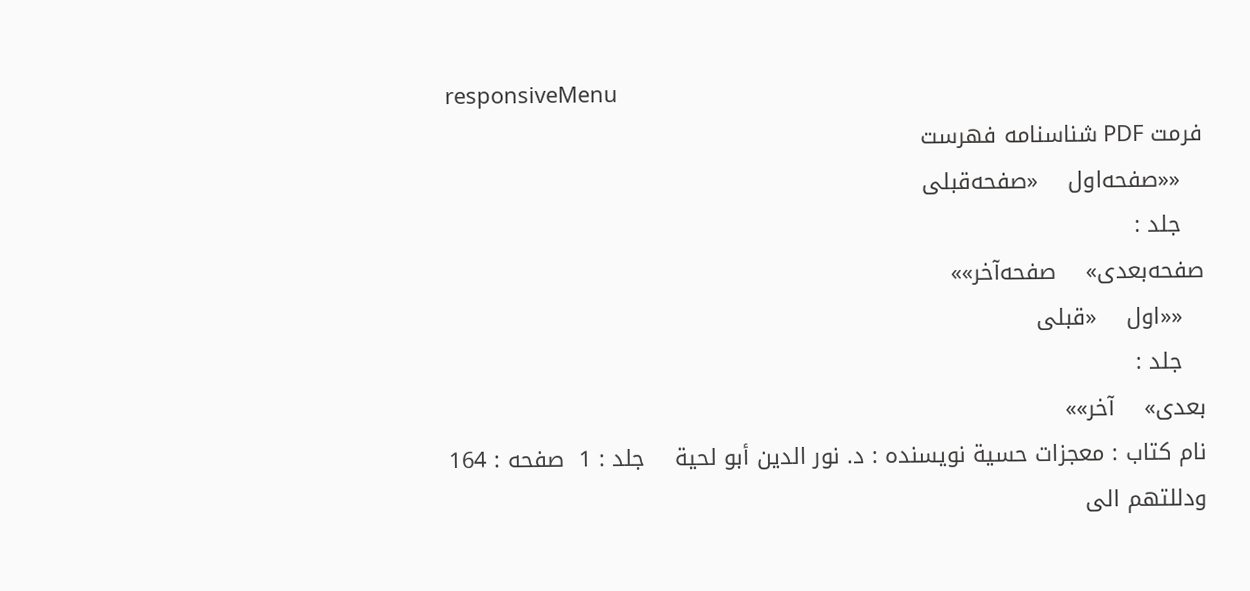responsiveMenu
فرمت PDF شناسنامه فهرست
   ««صفحه‌اول    «صفحه‌قبلی
   جلد :
صفحه‌بعدی»    صفحه‌آخر»»
   ««اول    «قبلی
   جلد :
بعدی»    آخر»»
نام کتاب : معجزات حسية نویسنده : د. نور الدين أبو لحية    جلد : 1  صفحه : 164
ودللتهم الى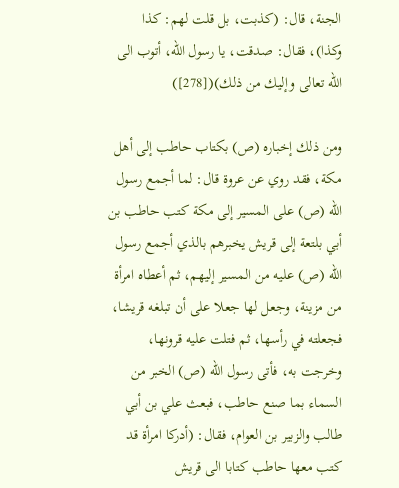الجنة، قال: (كذبت، بل قلت لهم: كذا وكذا)، فقال: صدقت، يا رسول الله، أتوب الى الله تعالى وإليك من ذلك)([278])

ومن ذلك إخباره (ص) بكتاب حاطب إلى أهل مكة، فقد روي عن عروة قال: لما أجمع رسول الله (ص) على المسير إلى مكة كتب حاطب بن أبي بلتعة إلى قريش يخبرهم بالذي أجمع رسول الله (ص) عليه من المسير إليهم، ثم أعطاه امرأة من مزينة، وجعل لها جعلا على أن تبلغه قريشا، فجعلته في رأسها، ثم فتلت عليه قرونها، وخرجت به، فأتى رسول الله (ص) الخبر من السماء بما صنع حاطب، فبعث علي بن أبي طالب والزبير بن العوام، فقال: (أدركا امرأة قد كتب معها حاطب كتابا الى قريش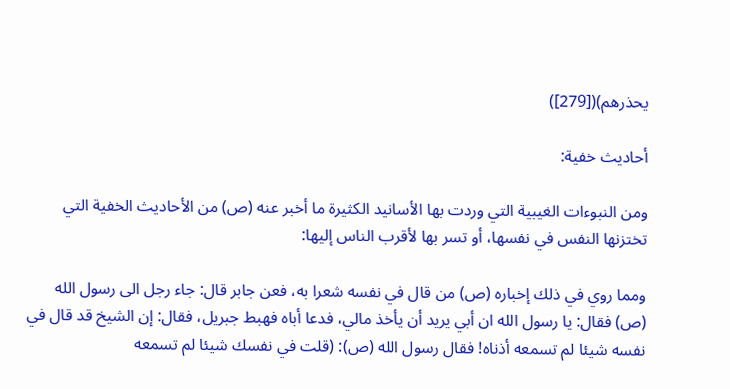يحذرهم)([279])

أحاديث خفية:

ومن النبوءات الغيبية التي وردت بها الأسانيد الكثيرة ما أخبر عنه (ص) من الأحاديث الخفية التي تختزنها النفس في نفسها، أو تسر بها لأقرب الناس إليها:

ومما روي في ذلك إخباره (ص) من قال في نفسه شعرا به، فعن جابر قال: جاء رجل الى رسول الله (ص) فقال: يا رسول الله ان أبي يريد أن يأخذ مالي، فدعا أباه فهبط جبريل، فقال: إن الشيخ قد قال في نفسه شيئا لم تسمعه أذناه! فقال رسول الله (ص): (قلت في نفسك شيئا لم تسمعه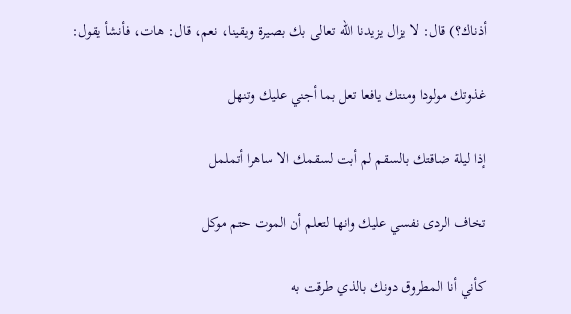أذناك؟) قال: لا يزال يزيدنا الله تعالى بك بصيرة ويقينا، نعم، قال: هات، فأنشأ يقول:

غذوتك مولودا ومنتك يافعا تعل بما أجني عليك وتنهل

إذا ليلة ضاقتك بالسقم لم أبت لسقمك الا ساهرا أتململ

تخاف الردى نفسي عليك وانها لتعلم أن الموت حتم موكل

كأني أنا المطروق دونك بالذي طرقت به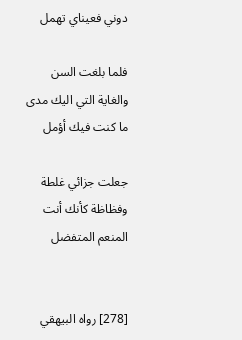دوني فعيناي تهمل

فلما بلغت السن والغاية التي اليك مدى ما كنت فيك أؤمل

جعلت جزائي غلطة وفظاظة كأنك أنت المنعم المتفضل


[278] رواه البيهقي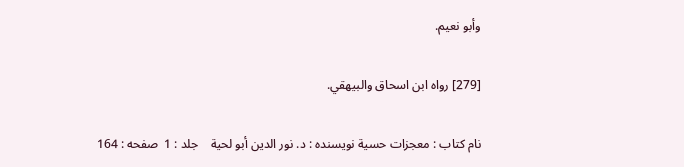وأبو نعيم.

[279] رواه ابن اسحاق والبيهقي.

نام کتاب : معجزات حسية نویسنده : د. نور الدين أبو لحية    جلد : 1  صفحه : 164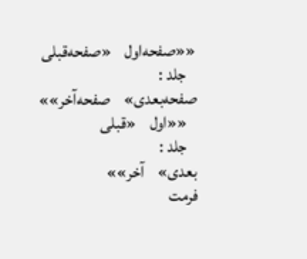««صفحه‌اول    «صفحه‌قبلی
   جلد :
صفحه‌بعدی»    صفحه‌آخر»»
   ««اول    «قبلی
   جلد :
بعدی»    آخر»»
فرمت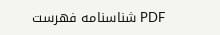PDF شناسنامه فهرست